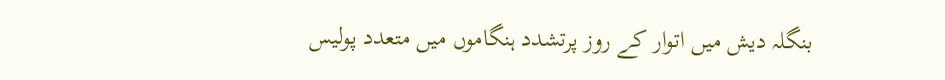بنگلہ دیش میں اتوار کے روز پرتشدد ہنگاموں میں متعدد پولیس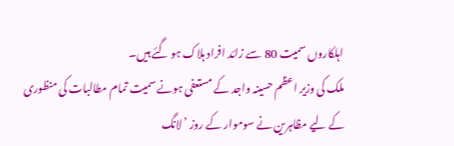اہلکاروں سمیت 80 سے زائد افراد ہلاک ہو گئے ہیں۔
ملک کی وزیر اعظم حسینہ واجد کے مستعفی ہونے سمیت تمام مطالبات کی منظوری کے لیے مظاہرین نے سوموار کے روز ’لانگ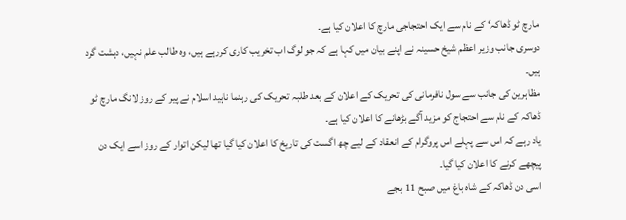مارچ ٹو ڈھاکہ‘ کے نام سے ایک احتجاجی مارچ کا اعلان کیا ہے۔
دوسری جانب وزیر اعظم شیخ حسینہ نے اپنے بیان میں کہا ہے کہ جو لوگ اب تخریب کاری کررہے ہیں، وہ طالب علم نہیں، دہشت گرد ہیں۔
مظاہرین کی جانب سے سول نافرمانی کی تحریک کے اعلان کے بعد طلبہ تحریک کی رہنما ناہید اسلام نے پیر کے روز لانگ مارچ ٹو ڈھاکہ کے نام سے احتجاج کو مزید آگے بڑھانے کا اعلان کیا ہے۔
یاد رہے کہ اس سے پہلے اس پروگرام کے انعقاد کے لیے چھ اگست کی تاریخ کا اعلان کیا گیا تھا لیکن اتوار کے روز اسے ایک دن پیچھے کرنے کا اعلان کیا گیا۔
اسی دن ڈھاکہ کے شاہ باغ میں صبح 11 بجے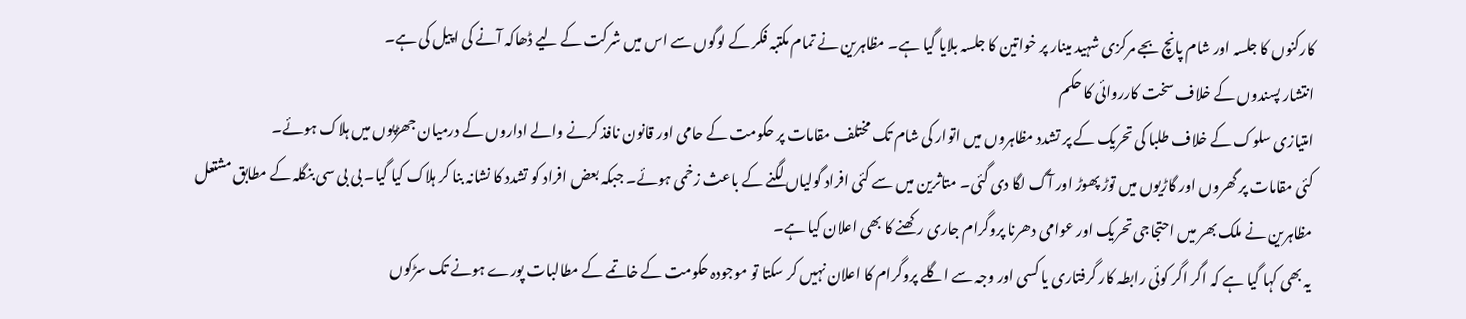کارکنوں کا جلسہ اور شام پانچ بجے مرکزی شہید مینار پر خواتین کا جلسہ بلایا گیا ہے۔ مظاہرین نے تمام مکتبہ فکر کے لوگوں سے اس میں شرکت کے لیے ڈھاکہ آنے کی اپیل کی ہے۔
انتشار پسندوں کے خلاف سخت کارروائی کا حکم
امتیازی سلوک کے خلاف طلبا کی تحریک کے پر تشدد مظاہروں میں اتوار کی شام تک مختلف مقامات پر حکومت کے حامی اور قانون نافذ کرنے والے اداروں کے درمیان جھڑپوں میں ہلاک ہوئے۔
کئی مقامات پر گھروں اور گاڑیوں میں توڑ پھوڑ اور آگ لگا دی گئی۔ متاثرین میں سے کئی افراد گولیاں لگنے کے باعث زخمی ہوئے۔ جبکہ بعض افراد کو تشدد کا نشانہ بنا کر ہلاک کیا گیا۔ بی بی سی بنگلہ کے مطابق مشتعل مظاہرین نے ملک بھر میں احتجاجی تحریک اور عوامی دھرنا پروگرام جاری رکھنے کا بھی اعلان کیا ہے۔
یہ بھی کہا گیا ہے کہ اگر اگر کوئی رابطہ کار گرفتاری یا کسی اور وجہ سے اگلے پروگرام کا اعلان نہیں کر سکتا تو موجودہ حکومت کے خاتمے کے مطالبات پورے ہونے تک سڑکوں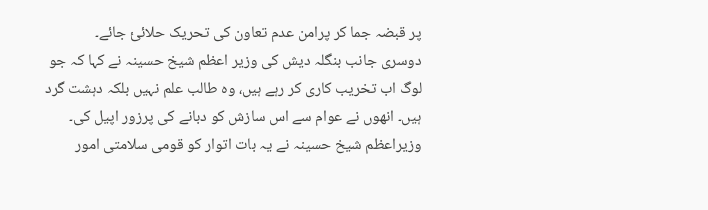پر قبضہ جما کر پرامن عدم تعاون کی تحریک حلائئ جائے۔
دوسری جانب بنگلہ دیش کی وزیر اعظم شیخ حسینہ نے کہا کہ جو لوگ اب تخریب کاری کر رہے ہیں، وہ طالب علم نہیں بلکہ دہشت گرد ہیں۔ انھوں نے عوام سے اس سازش کو دبانے کی پرزور اپیل کی۔
وزیراعظم شیخ حسینہ نے یہ بات اتوار کو قومی سلامتی امور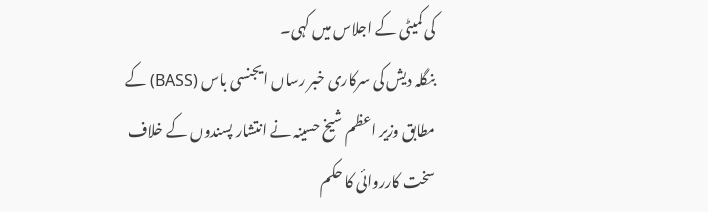کی کمیٹی کے اجلاس میں کہی۔
بنگلہ دیش کی سرکاری خبر رساں ایجنسی باس (BASS) کے مطابق وزیر اعظم شیخ حسینہ نے انتشار پسندوں کے خلاف سخت کارروائی کا حکم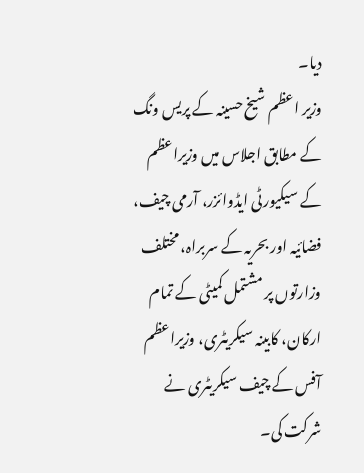دیا۔
وزیر اعظم شیخ حسینہ کے پریس ونگ کے مطابق اجلاس میں وزیراعظم کے سیکیورٹی ایڈوائزر، آرمی چیف، فضائیہ اور بحریہ کے سربراہ، مختلف وزارتوں پر مشتمل کمیٹی کے تمام ارکان، کابینہ سیکریٹری، وزیراعظم آفس کے چیف سیکریٹری نے شرکت کی۔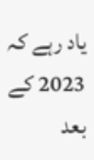یاد رہے کہ 2023 کے بعد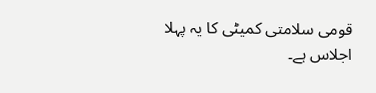قومی سلامتی کمیٹی کا یہ پہلا اجلاس ہے۔